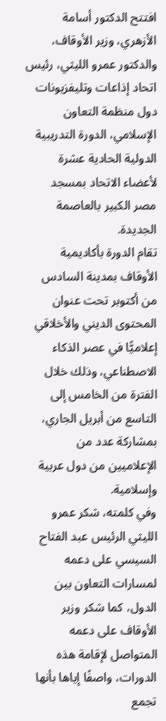افتتح الدكتور أسامة الأزهري، وزير الأوقاف، والدكتور عمرو الليثي، رئيس اتحاد إذاعات وتليفزيونات دول منظمة التعاون الإسلامي، الدورة التدريبية الدولية الحادية عشرة لأعضاء الاتحاد بمسجد مصر الكبير بالعاصمة الجديدة.
تقام الدورة بأكاديمية الأوقاف بمدينة السادس من أكتوبر تحت عنوان المحتوى الديني والأخلاقي إعلاميًّا في عصر الذكاء الاصطناعي، وذلك خلال الفترة من الخامس إلى التاسع من أبريل الجاري، بمشاركة عدد من الإعلاميين من دول عربية وإسلامية.
وفي كلمته، شكر عمرو الليثي الرئيس عبد الفتاح السيسي على دعمه لمسارات التعاون بين الدول، كما شكر وزير الأوقاف على دعمه المتواصل لإقامة هذه الدورات، واصفًا إياها بأنها تجمع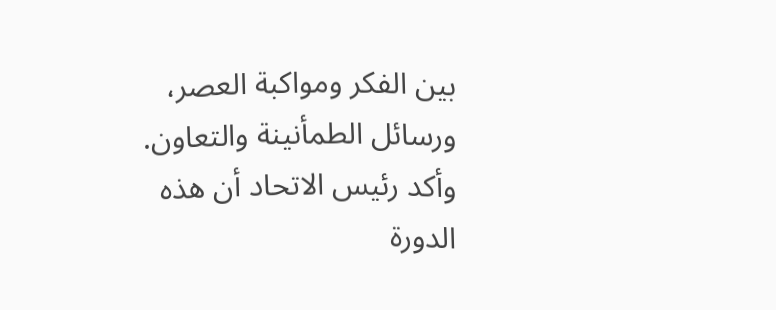بين الفكر ومواكبة العصر، ورسائل الطمأنينة والتعاون.
وأكد رئيس الاتحاد أن هذه الدورة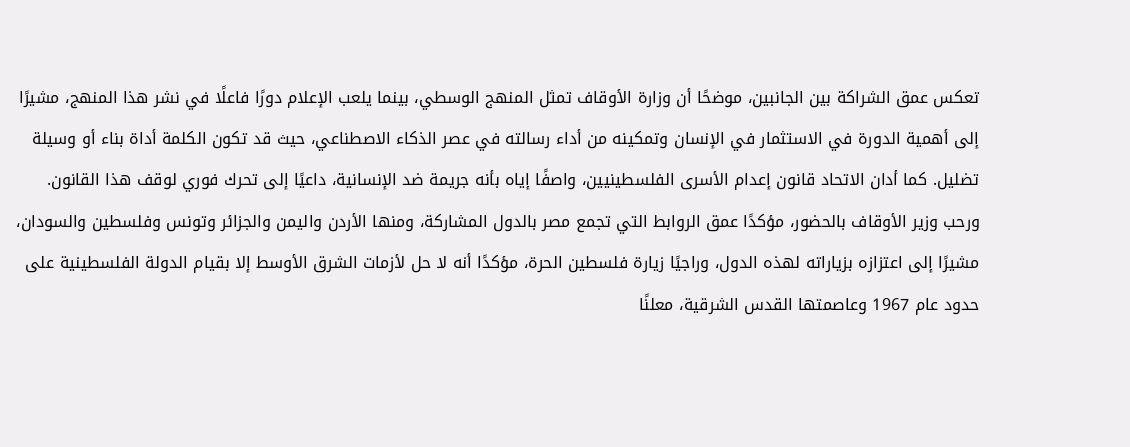تعكس عمق الشراكة بين الجانبين، موضحًا أن وزارة الأوقاف تمثل المنهج الوسطي، بينما يلعب الإعلام دورًا فاعلًا في نشر هذا المنهج، مشيرًا إلى أهمية الدورة في الاستثمار في الإنسان وتمكينه من أداء رسالته في عصر الذكاء الاصطناعي، حيث قد تكون الكلمة أداة بناء أو وسيلة تضليل. كما أدان الاتحاد قانون إعدام الأسرى الفلسطينيين، واصفًا إياه بأنه جريمة ضد الإنسانية، داعيًا إلى تحرك فوري لوقف هذا القانون.
ورحب وزير الأوقاف بالحضور، مؤكدًا عمق الروابط التي تجمع مصر بالدول المشاركة، ومنها الأردن واليمن والجزائر وتونس وفلسطين والسودان، مشيرًا إلى اعتزازه بزياراته لهذه الدول، وراجيًا زيارة فلسطين الحرة، مؤكدًا أنه لا حل لأزمات الشرق الأوسط إلا بقيام الدولة الفلسطينية على حدود عام 1967 وعاصمتها القدس الشرقية، معلنًا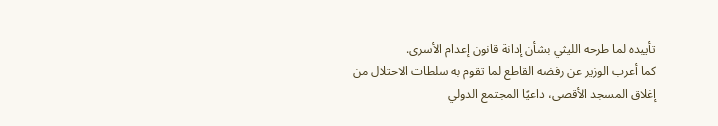تأييده لما طرحه الليثي بشأن إدانة قانون إعدام الأسرى.
كما أعرب الوزير عن رفضه القاطع لما تقوم به سلطات الاحتلال من إغلاق المسجد الأقصى، داعيًا المجتمع الدولي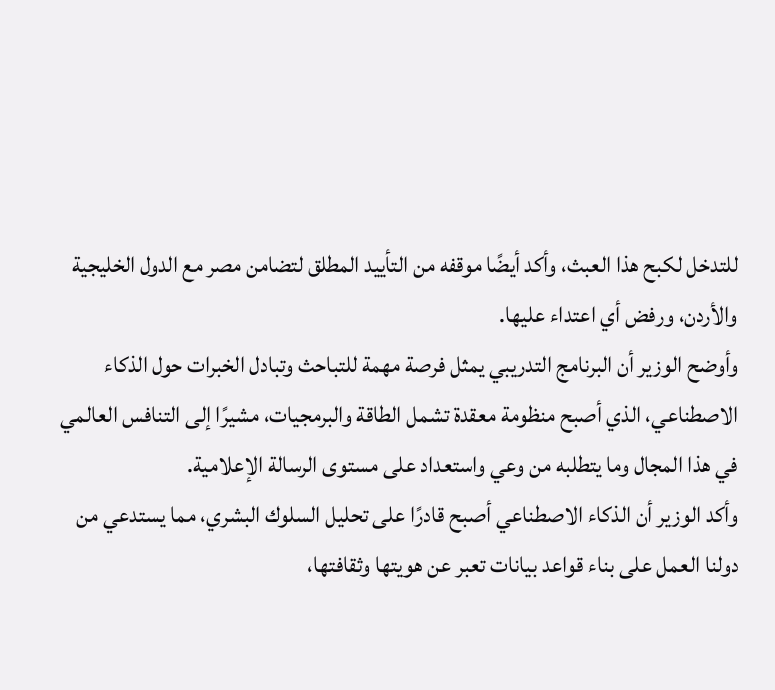للتدخل لكبح هذا العبث، وأكد أيضًا موقفه من التأييد المطلق لتضامن مصر مع الدول الخليجية والأردن، ورفض أي اعتداء عليها.
وأوضح الوزير أن البرنامج التدريبي يمثل فرصة مهمة للتباحث وتبادل الخبرات حول الذكاء الاصطناعي، الذي أصبح منظومة معقدة تشمل الطاقة والبرمجيات، مشيرًا إلى التنافس العالمي في هذا المجال وما يتطلبه من وعي واستعداد على مستوى الرسالة الإعلامية.
وأكد الوزير أن الذكاء الاصطناعي أصبح قادرًا على تحليل السلوك البشري، مما يستدعي من دولنا العمل على بناء قواعد بيانات تعبر عن هويتها وثقافتها،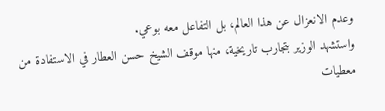وعدم الانعزال عن هذا العالم، بل التفاعل معه بوعي.
واستشهد الوزير بتجارب تاريخية، منها موقف الشيخ حسن العطار في الاستفادة من معطيات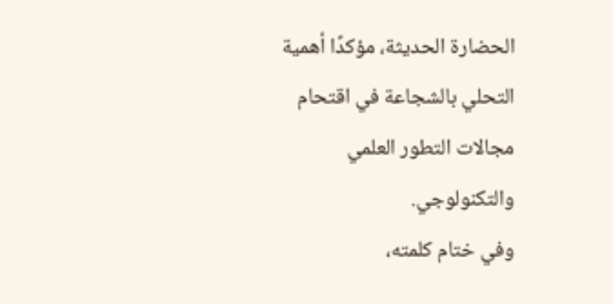الحضارة الحديثة، مؤكدًا أهمية التحلي بالشجاعة في اقتحام مجالات التطور العلمي والتكنولوجي.
وفي ختام كلمته،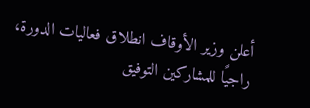أعلن وزير الأوقاف انطلاق فعاليات الدورة، راجيًا للمشاركين التوفيق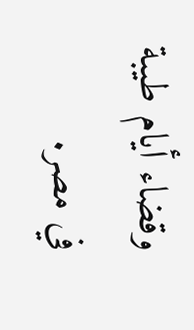وقضاء أيام طيبة في مصر.